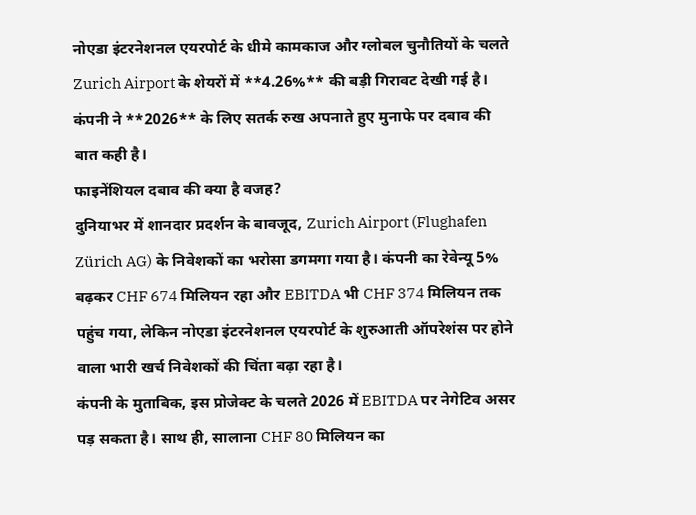नोएडा इंटरनेशनल एयरपोर्ट के धीमे कामकाज और ग्लोबल चुनौतियों के चलते Zurich Airport के शेयरों में **4.26%** की बड़ी गिरावट देखी गई है। कंपनी ने **2026** के लिए सतर्क रुख अपनाते हुए मुनाफे पर दबाव की बात कही है।
फाइनेंशियल दबाव की क्या है वजह?
दुनियाभर में शानदार प्रदर्शन के बावजूद, Zurich Airport (Flughafen Zürich AG) के निवेशकों का भरोसा डगमगा गया है। कंपनी का रेवेन्यू 5% बढ़कर CHF 674 मिलियन रहा और EBITDA भी CHF 374 मिलियन तक पहुंच गया, लेकिन नोएडा इंटरनेशनल एयरपोर्ट के शुरुआती ऑपरेशंस पर होने वाला भारी खर्च निवेशकों की चिंता बढ़ा रहा है।
कंपनी के मुताबिक, इस प्रोजेक्ट के चलते 2026 में EBITDA पर नेगेटिव असर पड़ सकता है। साथ ही, सालाना CHF 80 मिलियन का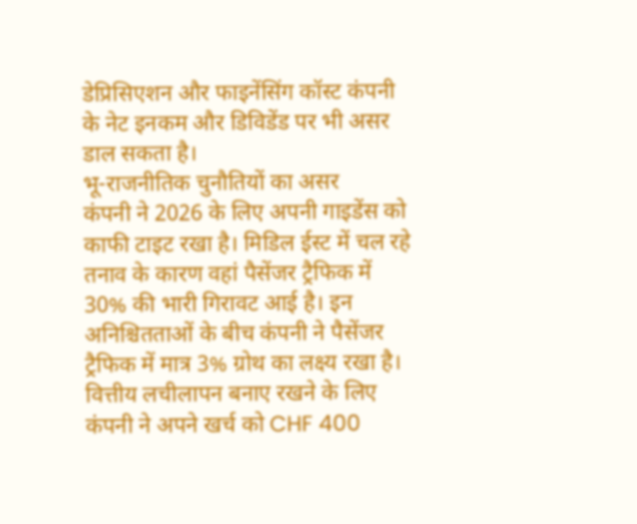डेप्रिसिएशन और फाइनेंसिंग कॉस्ट कंपनी के नेट इनकम और डिविडेंड पर भी असर डाल सकता है।
भू-राजनीतिक चुनौतियों का असर
कंपनी ने 2026 के लिए अपनी गाइडेंस को काफी टाइट रखा है। मिडिल ईस्ट में चल रहे तनाव के कारण वहां पैसेंजर ट्रैफिक में 30% की भारी गिरावट आई है। इन अनिश्चितताओं के बीच कंपनी ने पैसेंजर ट्रैफिक में मात्र 3% ग्रोथ का लक्ष्य रखा है। वित्तीय लचीलापन बनाए रखने के लिए कंपनी ने अपने खर्च को CHF 400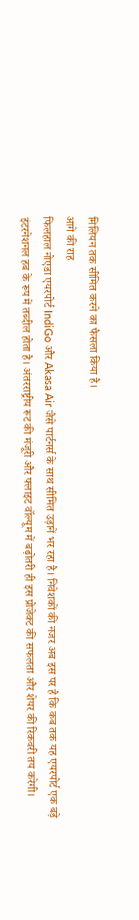मिलियन तक सीमित करने का फैसला किया है।
आगे की राह
फिलहाल नोएडा एयरपोर्ट IndiGo और Akasa Air जैसे पार्टनर्स के साथ सीमित उड़ानें भर रहा है। निवेशकों की नजर अब इस पर है कि कब तक यह एयरपोर्ट एक बड़े इंटरनेशनल हब के रूप में तब्दील होता है। अंतरराष्ट्रीय रूट की मंजूरी और फ्लाइट वॉल्यूम में बढ़ोतरी ही इस प्रोजेक्ट की सफलता और शेयर की रिकवरी तय करेगी।